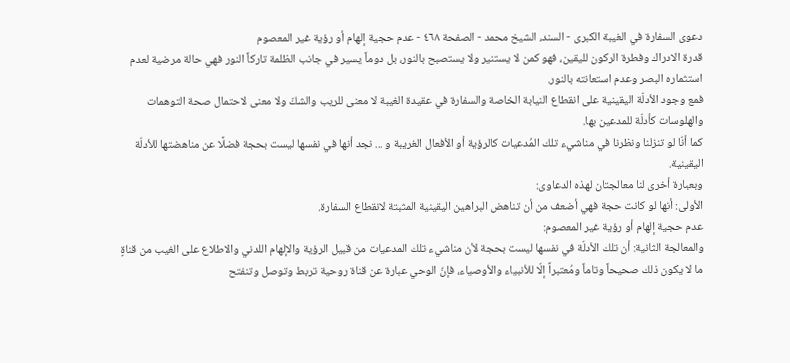دعوى السفارة في الغيبة الكبرى - السند، الشيخ محمد - الصفحة ٤٦٨ - عدم حجية إلهام أو رؤية غير المعصوم
قدرة الادراك وفطرة الركون لليقين، فهو كمن لا يستنير ولا يستصبح بالنور، بل دوماً يسير في جانب الظلمة تاركاً النور فهي حالة مرضية لعدم استثماره البصر وعدم استعانته بالنور.
فمع وجود الأدلّة اليقينية على انقطاع النيابة الخاصة والسفارة في عقيدة الغيبة لا معنى للريب والشكّ ولا معنى لاحتمال صحة التوهمات والهلوسات كأدلّة للمدعين بها.
كما أنّا لو تنزلنا ونظرنا في مناشيء تلك المُدعيات كالرؤية أو الأفعال الغريبة و ... نجد أنها في نفسها ليست بحجة فضلًا عن مناهضتها للأدلّة اليقينية.
وبعبارة أخرى لنا معالجتان لهذه الدعاوى:
الأولى: أنها لو كانت حجة فهي أضعف من أن تناهض البراهين اليقينية المثبتة لانقطاع السفارة.
عدم حجية إلهام أو رؤية غير المعصوم:
والمعالجة الثانية: أن تلك الأدلّة في نفسها ليست بحجة لأن مناشيء تلك المدعيات من قبيل الرؤية والإلهام اللدني والاطلاع على الغيب من قناةٍ ما لا يكون ذلك صحيحاً وتاماً ومُعتبراً إلّا للأنبياء والأوصياء، فإنّ الوحي عبارة عن قناة روحية تربط وتوصل وتنفتح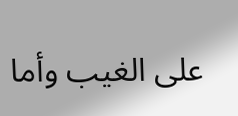على الغيب وأما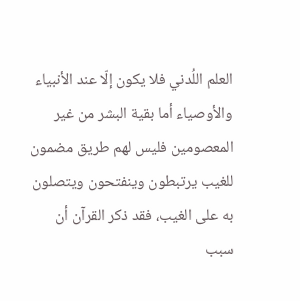العلم اللُدني فلا يكون إلّا عند الأنبياء والأوصياء أما بقية البشر من غير المعصومين فليس لهم طريق مضمون للغيب يرتبطون وينفتحون ويتصلون به على الغيب، فقد ذكر القرآن أن سبب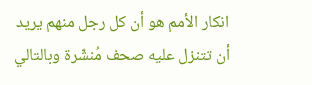انكار الأمم هو أن كل رجل منهم يريد أن تتنزل عليه صحف مُنشّرة وبالتالي